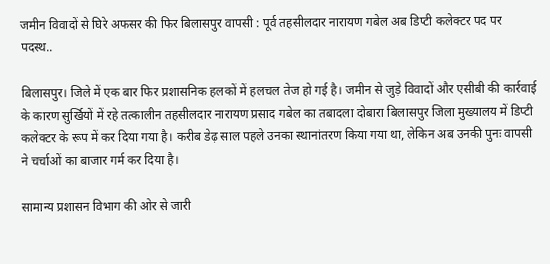जमीन विवादों से घिरे अफसर की फिर बिलासपुर वापसी : पूर्व तहसीलदार नारायण गबेल अब डिप्टी कलेक्टर पद पर पदस्थ..

बिलासपुर। जिले में एक बार फिर प्रशासनिक हलकों में हलचल तेज हो गई है। जमीन से जुड़े विवादों और एसीबी की कार्रवाई के कारण सुर्खियों में रहे तत्कालीन तहसीलदार नारायण प्रसाद गबेल का तबादला दोबारा बिलासपुर जिला मुख्यालय में डिप्टी कलेक्टर के रूप में कर दिया गया है। करीब डेढ़ साल पहले उनका स्थानांतरण किया गया था, लेकिन अब उनकी पुनः वापसी ने चर्चाओं का बाजार गर्म कर दिया है।

सामान्य प्रशासन विभाग की ओर से जारी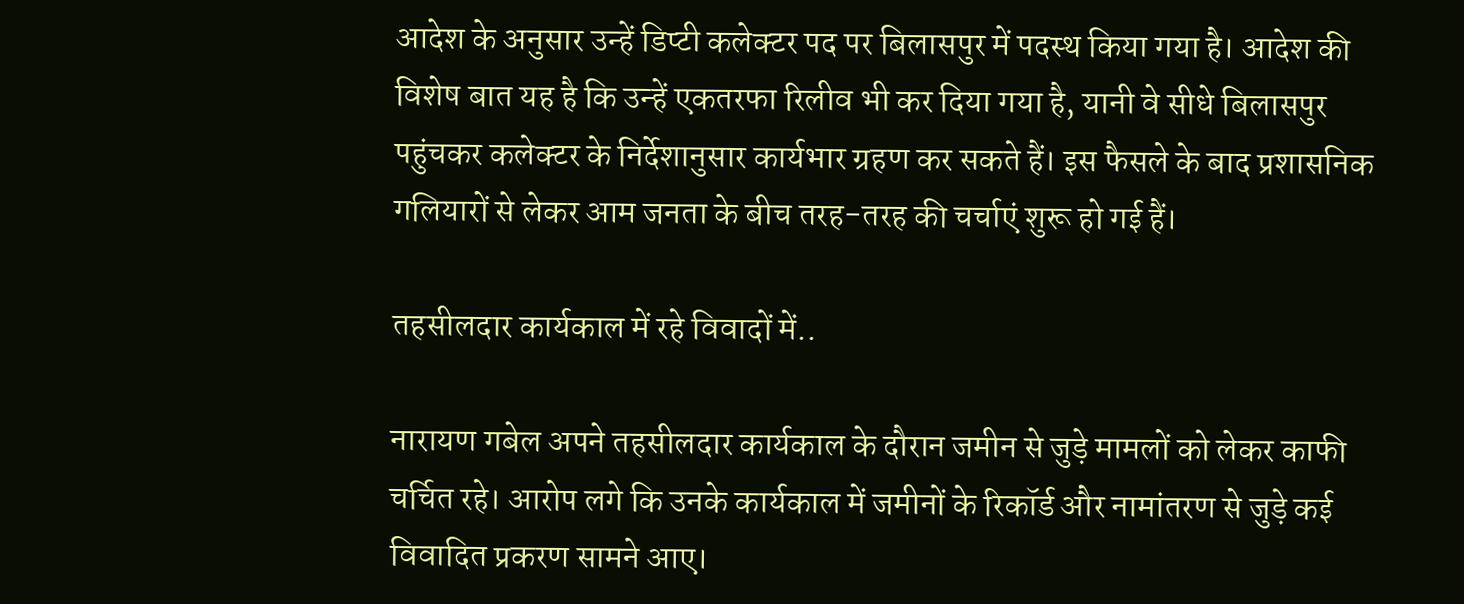आदेश के अनुसार उन्हें डिप्टी कलेक्टर पद पर बिलासपुर में पदस्थ किया गया है। आदेश की विशेष बात यह है कि उन्हें एकतरफा रिलीव भी कर दिया गया है, यानी वे सीधे बिलासपुर पहुंचकर कलेक्टर के निर्देशानुसार कार्यभार ग्रहण कर सकते हैं। इस फैसले के बाद प्रशासनिक गलियारों से लेकर आम जनता के बीच तरह-तरह की चर्चाएं शुरू हो गई हैं।

तहसीलदार कार्यकाल में रहे विवादों में..

नारायण गबेल अपने तहसीलदार कार्यकाल के दौरान जमीन से जुड़े मामलों को लेकर काफी चर्चित रहे। आरोप लगे कि उनके कार्यकाल में जमीनों के रिकॉर्ड और नामांतरण से जुड़े कई विवादित प्रकरण सामने आए।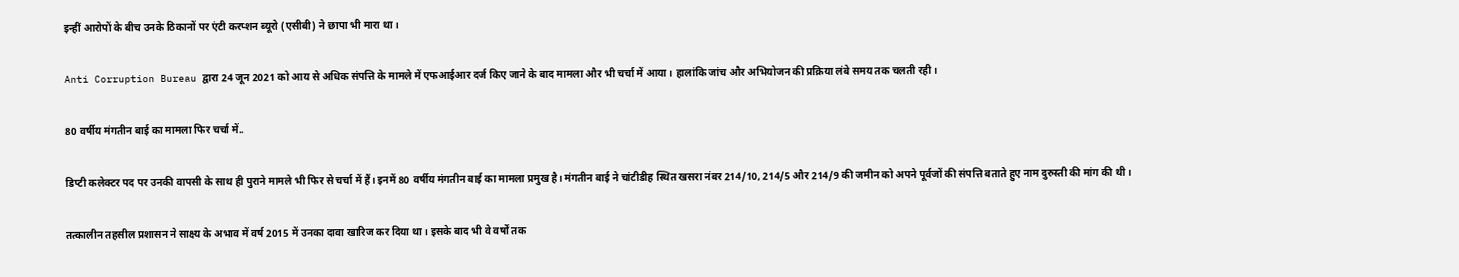इन्हीं आरोपों के बीच उनके ठिकानों पर एंटी करप्शन ब्यूरो (एसीबी) ने छापा भी मारा था।

Anti Corruption Bureau द्वारा 24 जून 2021 को आय से अधिक संपत्ति के मामले में एफआईआर दर्ज किए जाने के बाद मामला और भी चर्चा में आया। हालांकि जांच और अभियोजन की प्रक्रिया लंबे समय तक चलती रही।

80 वर्षीय मंगतीन बाई का मामला फिर चर्चा में..

डिप्टी कलेक्टर पद पर उनकी वापसी के साथ ही पुराने मामले भी फिर से चर्चा में हैं। इनमें 80 वर्षीय मंगतीन बाई का मामला प्रमुख है। मंगतीन बाई ने चांटीडीह स्थित खसरा नंबर 214/10, 214/5 और 214/9 की जमीन को अपने पूर्वजों की संपत्ति बताते हुए नाम दुरुस्ती की मांग की थी।

तत्कालीन तहसील प्रशासन ने साक्ष्य के अभाव में वर्ष 2015 में उनका दावा खारिज कर दिया था। इसके बाद भी वे वर्षों तक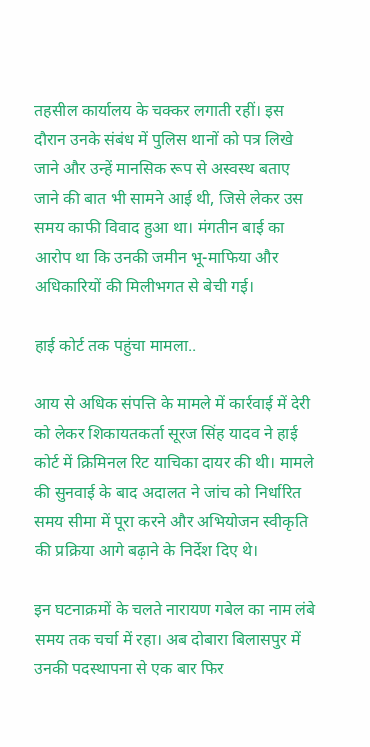तहसील कार्यालय के चक्कर लगाती रहीं। इस दौरान उनके संबंध में पुलिस थानों को पत्र लिखे जाने और उन्हें मानसिक रूप से अस्वस्थ बताए जाने की बात भी सामने आई थी, जिसे लेकर उस समय काफी विवाद हुआ था। मंगतीन बाई का आरोप था कि उनकी जमीन भू-माफिया और अधिकारियों की मिलीभगत से बेची गई।

हाई कोर्ट तक पहुंचा मामला..

आय से अधिक संपत्ति के मामले में कार्रवाई में देरी को लेकर शिकायतकर्ता सूरज सिंह यादव ने हाई कोर्ट में क्रिमिनल रिट याचिका दायर की थी। मामले की सुनवाई के बाद अदालत ने जांच को निर्धारित समय सीमा में पूरा करने और अभियोजन स्वीकृति की प्रक्रिया आगे बढ़ाने के निर्देश दिए थे।

इन घटनाक्रमों के चलते नारायण गबेल का नाम लंबे समय तक चर्चा में रहा। अब दोबारा बिलासपुर में उनकी पदस्थापना से एक बार फिर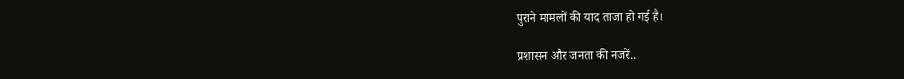पुराने मामलों की याद ताजा हो गई है।

प्रशासन और जनता की नजरें..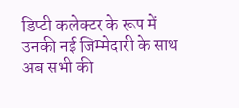डिप्टी कलेक्टर के रूप में उनकी नई जिम्मेदारी के साथ अब सभी की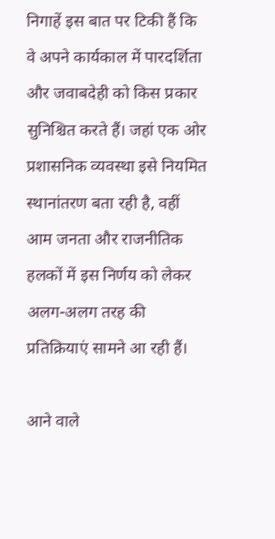निगाहें इस बात पर टिकी हैं कि वे अपने कार्यकाल में पारदर्शिता और जवाबदेही को किस प्रकार सुनिश्चित करते हैं। जहां एक ओर प्रशासनिक व्यवस्था इसे नियमित स्थानांतरण बता रही है, वहीं आम जनता और राजनीतिक हलकों में इस निर्णय को लेकर अलग-अलग तरह की प्रतिक्रियाएं सामने आ रही हैं।

आने वाले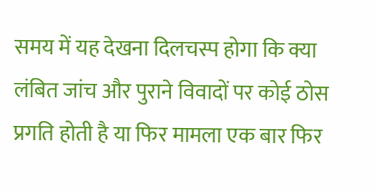समय में यह देखना दिलचस्प होगा कि क्या लंबित जांच और पुराने विवादों पर कोई ठोस प्रगति होती है या फिर मामला एक बार फिर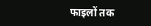फाइलों तक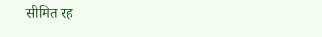सीमित रह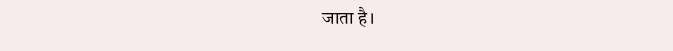जाता है।